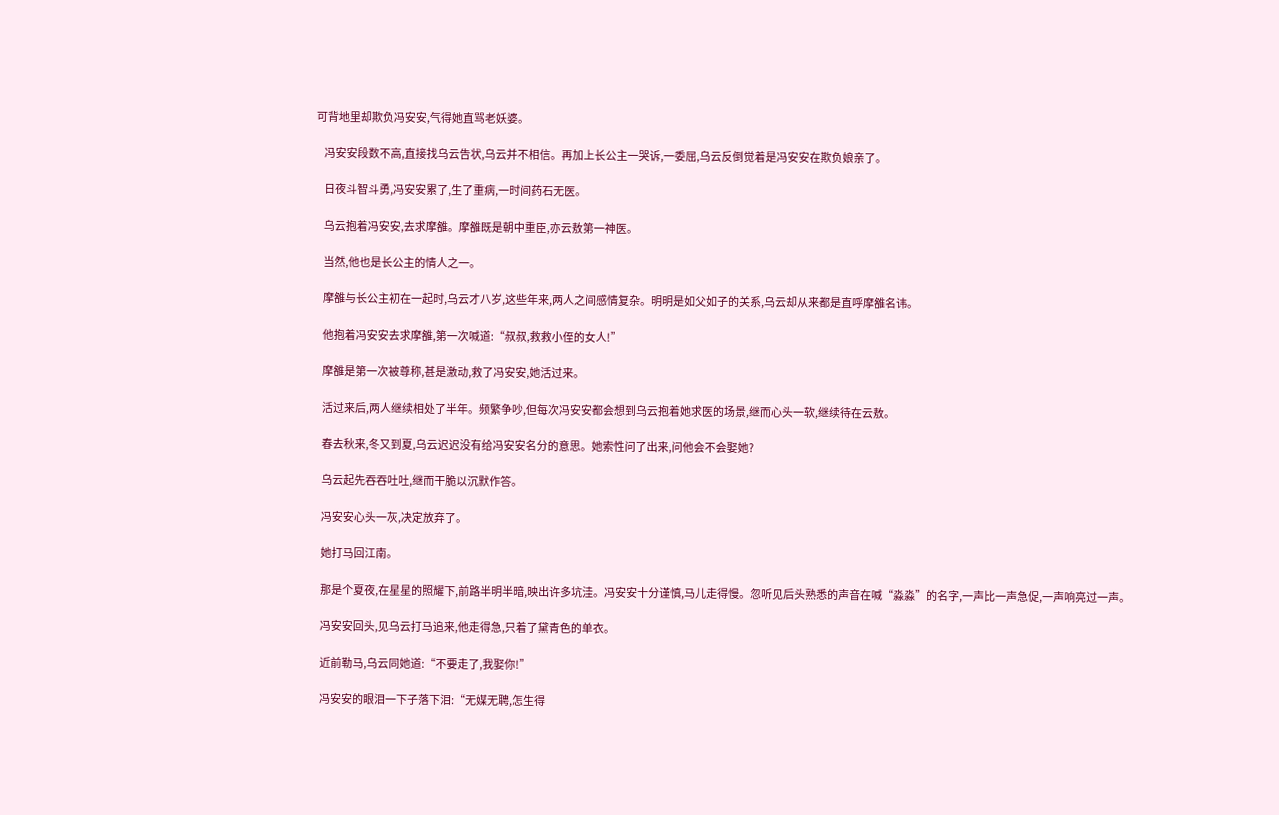可背地里却欺负冯安安,气得她直骂老妖婆。

    冯安安段数不高,直接找乌云告状,乌云并不相信。再加上长公主一哭诉,一委屈,乌云反倒觉着是冯安安在欺负娘亲了。

    日夜斗智斗勇,冯安安累了,生了重病,一时间药石无医。

    乌云抱着冯安安,去求摩雒。摩雒既是朝中重臣,亦云敖第一神医。

    当然,他也是长公主的情人之一。

    摩雒与长公主初在一起时,乌云才八岁,这些年来,两人之间感情复杂。明明是如父如子的关系,乌云却从来都是直呼摩雒名讳。

    他抱着冯安安去求摩雒,第一次喊道:“叔叔,救救小侄的女人!”

    摩雒是第一次被尊称,甚是激动,救了冯安安,她活过来。

    活过来后,两人继续相处了半年。频繁争吵,但每次冯安安都会想到乌云抱着她求医的场景,继而心头一软,继续待在云敖。

    春去秋来,冬又到夏,乌云迟迟没有给冯安安名分的意思。她索性问了出来,问他会不会娶她?

    乌云起先吞吞吐吐,继而干脆以沉默作答。

    冯安安心头一灰,决定放弃了。

    她打马回江南。

    那是个夏夜,在星星的照耀下,前路半明半暗,映出许多坑洼。冯安安十分谨慎,马儿走得慢。忽听见后头熟悉的声音在喊“淼淼”的名字,一声比一声急促,一声响亮过一声。

    冯安安回头,见乌云打马追来,他走得急,只着了黛青色的单衣。

    近前勒马,乌云同她道:“不要走了,我娶你!”

    冯安安的眼泪一下子落下泪:“无媒无聘,怎生得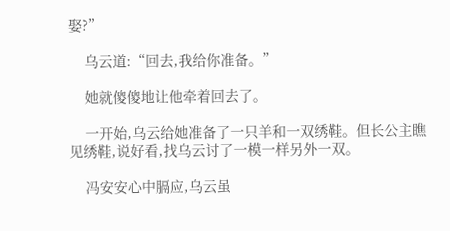娶?”

    乌云道:“回去,我给你准备。”

    她就傻傻地让他牵着回去了。

    一开始,乌云给她准备了一只羊和一双绣鞋。但长公主瞧见绣鞋,说好看,找乌云讨了一模一样另外一双。

    冯安安心中膈应,乌云虽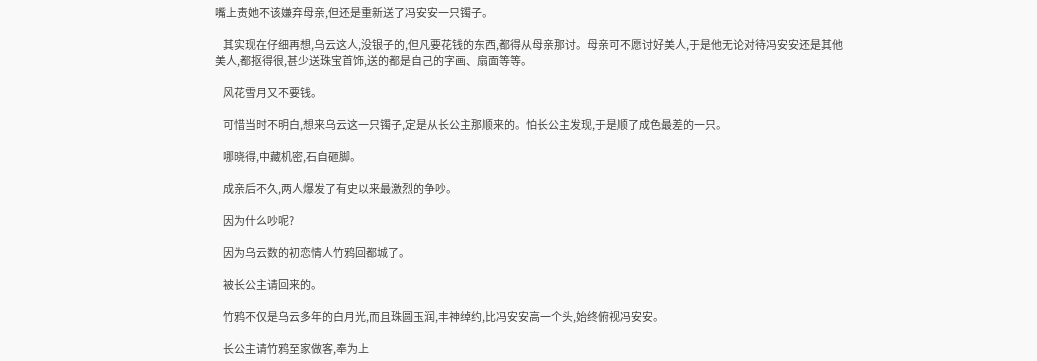嘴上责她不该嫌弃母亲,但还是重新送了冯安安一只镯子。

    其实现在仔细再想,乌云这人,没银子的,但凡要花钱的东西,都得从母亲那讨。母亲可不愿讨好美人,于是他无论对待冯安安还是其他美人,都抠得很,甚少送珠宝首饰,送的都是自己的字画、扇面等等。

    风花雪月又不要钱。

    可惜当时不明白,想来乌云这一只镯子,定是从长公主那顺来的。怕长公主发现,于是顺了成色最差的一只。

    哪晓得,中藏机密,石自砸脚。

    成亲后不久,两人爆发了有史以来最激烈的争吵。

    因为什么吵呢?

    因为乌云数的初恋情人竹鸦回都城了。

    被长公主请回来的。

    竹鸦不仅是乌云多年的白月光,而且珠圆玉润,丰神绰约,比冯安安高一个头,始终俯视冯安安。

    长公主请竹鸦至家做客,奉为上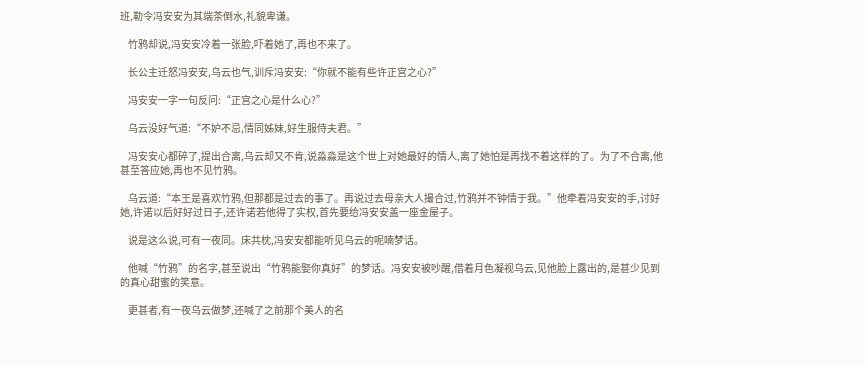班,勒令冯安安为其端茶倒水,礼貌卑谦。

    竹鸦却说,冯安安冷着一张脸,吓着她了,再也不来了。

    长公主迁怒冯安安,乌云也气,训斥冯安安:“你就不能有些许正宫之心?”

    冯安安一字一句反问:“正宫之心是什么心?”

    乌云没好气道:“不妒不忌,情同姊妹,好生服侍夫君。”

    冯安安心都碎了,提出合离,乌云却又不肯,说淼淼是这个世上对她最好的情人,离了她怕是再找不着这样的了。为了不合离,他甚至答应她,再也不见竹鸦。

    乌云道:“本王是喜欢竹鸦,但那都是过去的事了。再说过去母亲大人撮合过,竹鸦并不钟情于我。”他牵着冯安安的手,讨好她,许诺以后好好过日子,还许诺若他得了实权,首先要给冯安安盖一座金屋子。

    说是这么说,可有一夜同。床共枕,冯安安都能听见乌云的呢喃梦话。

    他喊“竹鸦”的名字,甚至说出“竹鸦能娶你真好”的梦话。冯安安被吵醒,借着月色凝视乌云,见他脸上露出的,是甚少见到的真心甜蜜的笑意。

    更甚者,有一夜乌云做梦,还喊了之前那个美人的名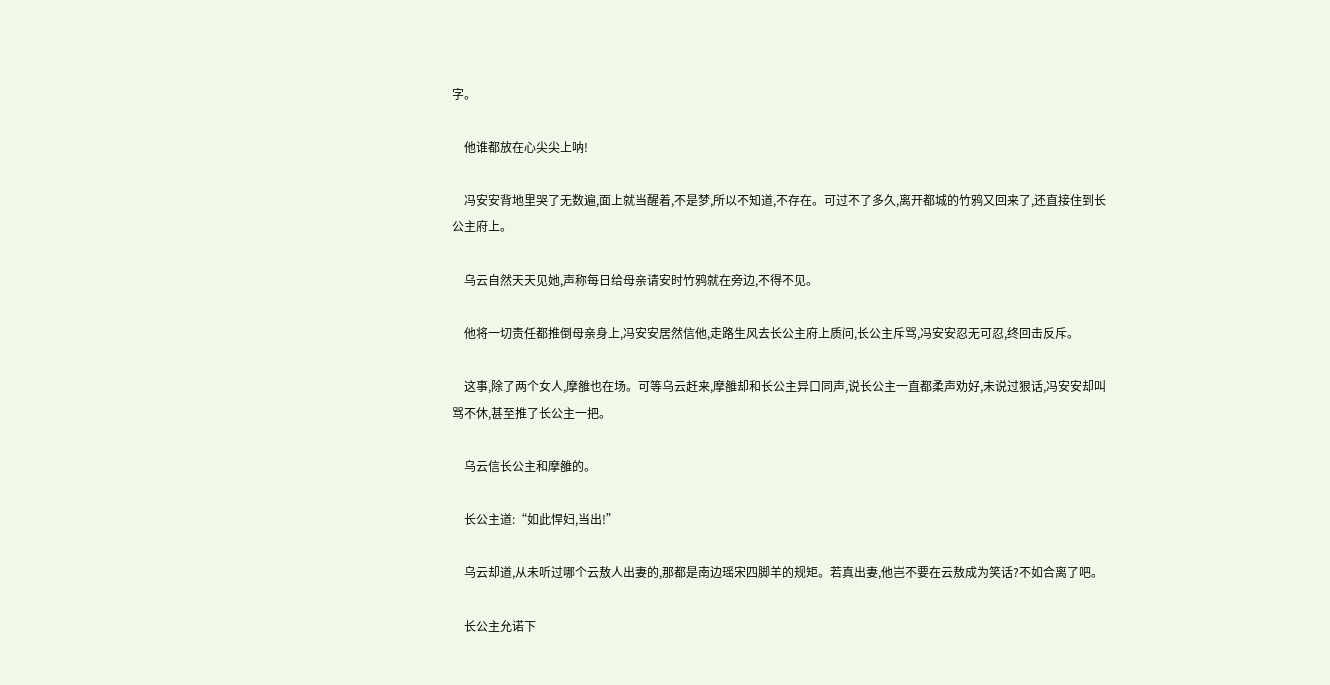字。

    他谁都放在心尖尖上呐!

    冯安安背地里哭了无数遍,面上就当醒着,不是梦,所以不知道,不存在。可过不了多久,离开都城的竹鸦又回来了,还直接住到长公主府上。

    乌云自然天天见她,声称每日给母亲请安时竹鸦就在旁边,不得不见。

    他将一切责任都推倒母亲身上,冯安安居然信他,走路生风去长公主府上质问,长公主斥骂,冯安安忍无可忍,终回击反斥。

    这事,除了两个女人,摩雒也在场。可等乌云赶来,摩雒却和长公主异口同声,说长公主一直都柔声劝好,未说过狠话,冯安安却叫骂不休,甚至推了长公主一把。

    乌云信长公主和摩雒的。

    长公主道:“如此悍妇,当出!”

    乌云却道,从未听过哪个云敖人出妻的,那都是南边瑶宋四脚羊的规矩。若真出妻,他岂不要在云敖成为笑话?不如合离了吧。

    长公主允诺下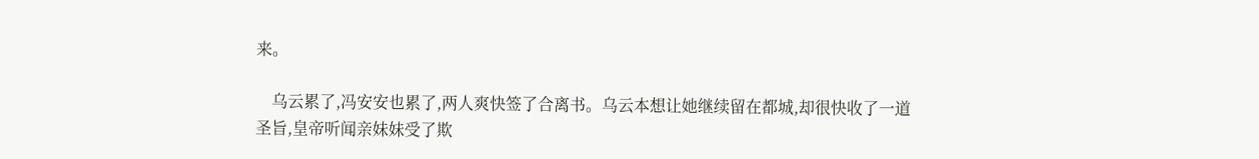来。

    乌云累了,冯安安也累了,两人爽快签了合离书。乌云本想让她继续留在都城,却很快收了一道圣旨,皇帝听闻亲妹妹受了欺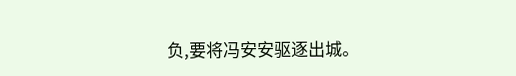负,要将冯安安驱逐出城。